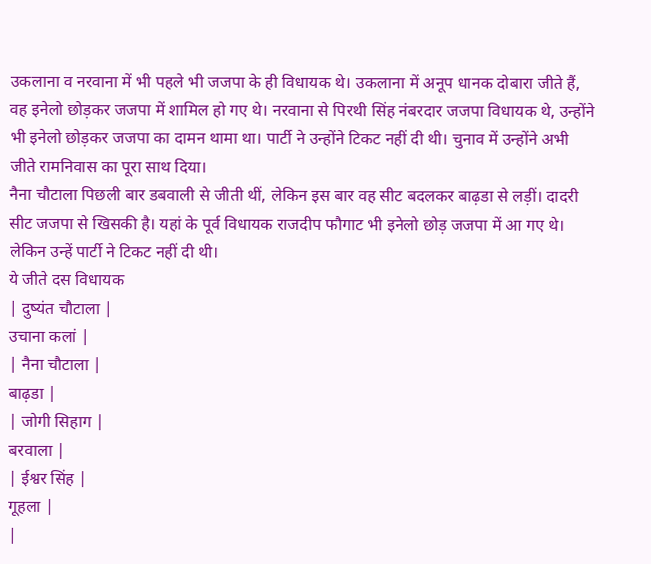उकलाना व नरवाना में भी पहले भी जजपा के ही विधायक थे। उकलाना में अनूप धानक दोबारा जीते हैं, वह इनेलो छोड़कर जजपा में शामिल हो गए थे। नरवाना से पिरथी सिंह नंबरदार जजपा विधायक थे, उन्होंने भी इनेलो छोड़कर जजपा का दामन थामा था। पार्टी ने उन्होंने टिकट नहीं दी थी। चुनाव में उन्होंने अभी जीते रामनिवास का पूरा साथ दिया।
नैना चौटाला पिछली बार डबवाली से जीती थीं, लेकिन इस बार वह सीट बदलकर बाढ़डा से लड़ीं। दादरी सीट जजपा से खिसकी है। यहां के पूर्व विधायक राजदीप फौगाट भी इनेलो छोड़ जजपा में आ गए थे। लेकिन उन्हें पार्टी ने टिकट नहीं दी थी।
ये जीते दस विधायक
| दुष्यंत चौटाला |
उचाना कलां |
| नैना चौटाला |
बाढ़डा |
| जोगी सिहाग |
बरवाला |
| ईश्वर सिंह |
गूहला |
|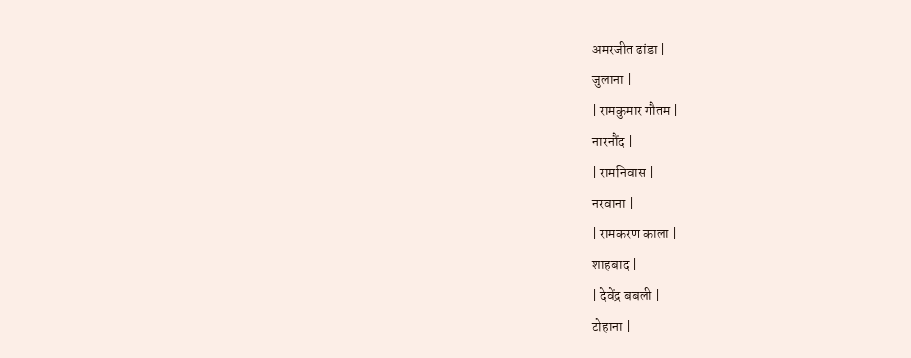अमरजीत ढांडा |
जुलाना |
| रामकुमार गौतम |
नारनौंद |
| रामनिवास |
नरवाना |
| रामकरण काला |
शाहबाद |
| देवेंद्र बबली |
टोहाना |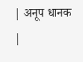| अनूप धानक |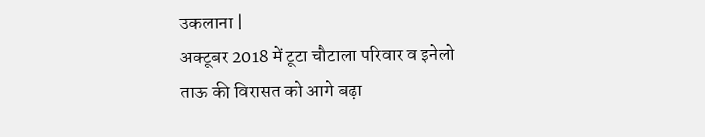उकलाना |
अक्टूबर 2018 में टूटा चौटाला परिवार व इनेलो
ताऊ की विरासत को आगे बढ़ा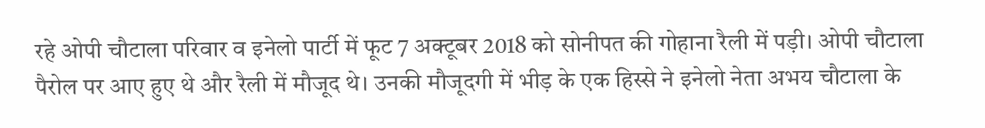रहे ओपी चौटाला परिवार व इनेलो पार्टी में फूट 7 अक्टूबर 2018 को सोनीपत की गोहाना रैली में पड़ी। ओपी चौटाला पैरोल पर आए हुए थे और रैली में मौजूद थे। उनकी मौजूदगी में भीड़ के एक हिस्से ने इनेलो नेता अभय चौटाला के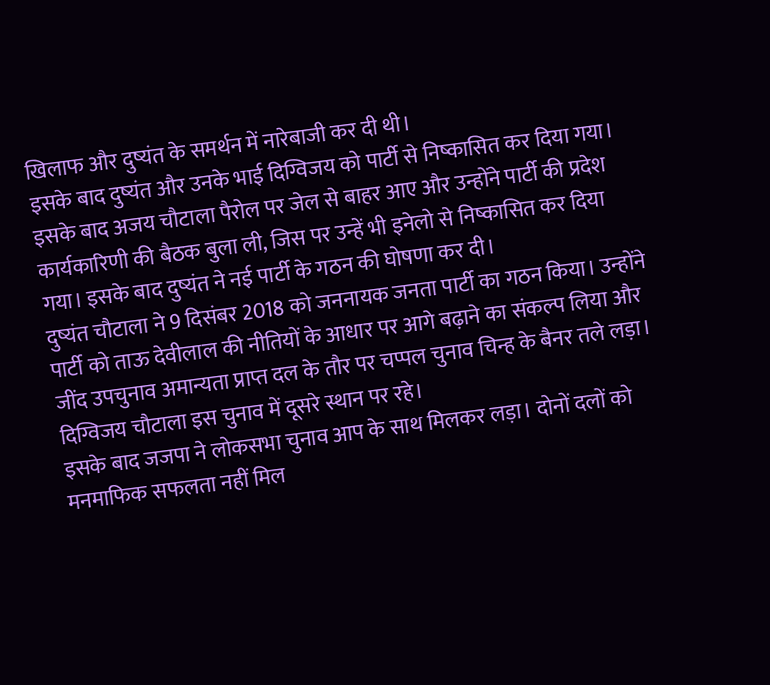खिलाफ और दुष्यंत के समर्थन में नारेबाजी कर दी थी।
इसके बाद दुष्यंत और उनके भाई दिग्विजय को पार्टी से निष्कासित कर दिया गया। इसके बाद अजय चौटाला पैरोल पर जेल से बाहर आए और उन्होंने पार्टी की प्रदेश कार्यकारिणी की बैठक बुला ली, जिस पर उन्हें भी इनेलो से निष्कासित कर दिया गया। इसके बाद दुष्यंत ने नई पार्टी के गठन की घोषणा कर दी।
दुष्यंत चौटाला ने 9 दिसंबर 2018 को जननायक जनता पार्टी का गठन किया। उन्होंने पार्टी को ताऊ देवीलाल की नीतियों के आधार पर आगे बढ़ाने का संकल्प लिया और जींद उपचुनाव अमान्यता प्राप्त दल के तौर पर चप्पल चुनाव चिन्ह के बैनर तले लड़ा। दिग्विजय चौटाला इस चुनाव में दूसरे स्थान पर रहे।
इसके बाद जजपा ने लोकसभा चुनाव आप के साथ मिलकर लड़ा। दोनों दलों को मनमाफिक सफलता नहीं मिल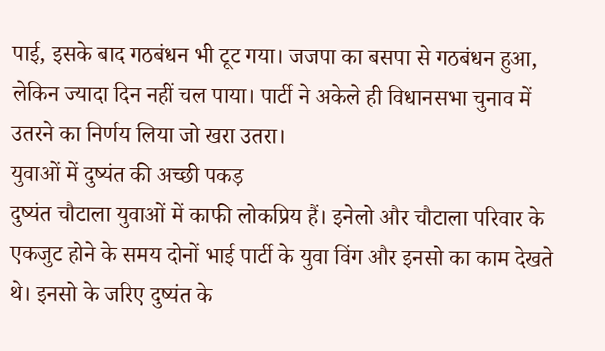पाई, इसके बाद गठबंधन भी टूट गया। जजपा का बसपा से गठबंधन हुआ, लेकिन ज्यादा दिन नहीं चल पाया। पार्टी ने अकेले ही विधानसभा चुनाव में उतरने का निर्णय लिया जो खरा उतरा।
युवाओं में दुष्यंत की अच्छी पकड़
दुष्यंत चौटाला युवाओं में काफी लोकप्रिय हैं। इनेलो और चौटाला परिवार के एकजुट होने के समय दोनों भाई पार्टी के युवा विंग और इनसो का काम देखते थे। इनसो के जरिए दुष्यंत के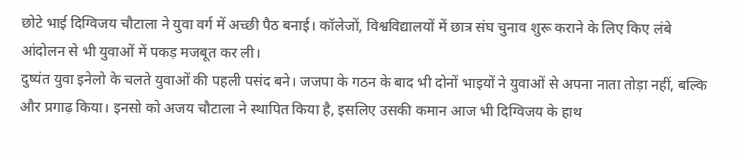छोटे भाई दिग्विजय चौटाला ने युवा वर्ग में अच्छी पैठ बनाई। कॉलेजों, विश्वविद्यालयों में छात्र संघ चुनाव शुरू कराने के लिए किए लंबे आंदोलन से भी युवाओं में पकड़ मजबूत कर ली।
दुष्यंत युवा इनेलो के चलते युवाओं की पहली पसंद बने। जजपा के गठन के बाद भी दोनों भाइयों ने युवाओं से अपना नाता तोड़ा नहीं, बल्कि और प्रगाढ़ किया। इनसो को अजय चौटाला ने स्थापित किया है, इसलिए उसकी कमान आज भी दिग्विजय के हाथ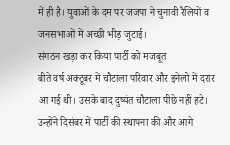में ही है। युवाओं के दम पर जजपा ने चुनावी रैलियों व जनसभाओं में अच्छी भीड़ जुटाई।
संगठन खड़ा कर किया पार्टी को मजबूत
बीते वर्ष अक्टूबर में चौटाला परिवार और इनेलो में दरार आ गई थी। उसके बाद दुष्यंत चौटाला पीछे नहीं हटे। उन्होंने दिसंबर में पार्टी की स्थापना की और आगे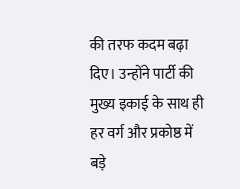की तरफ कदम बढ़ा दिए। उन्होंने पार्टी की मुख्य इकाई के साथ ही हर वर्ग और प्रकोष्ठ में बड़े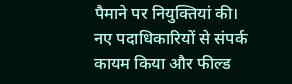पैमाने पर नियुक्तियां की। नए पदाधिकारियों से संपर्क कायम किया और फील्ड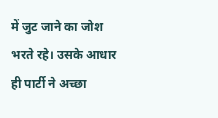में जुट जाने का जोश भरते रहे। उसके आधार ही पार्टी ने अच्छा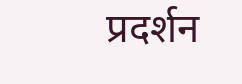प्रदर्शन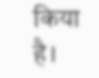किया है।